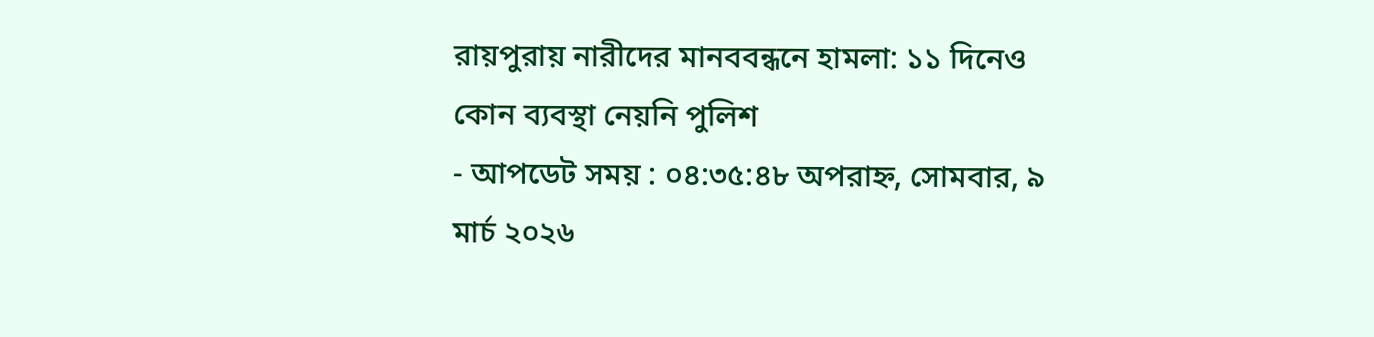রায়পুরায় নারীদের মানববন্ধনে হামলা: ১১ দিনেও কোন ব্যবস্থা নেয়নি পুলিশ
- আপডেট সময় : ০৪:৩৫:৪৮ অপরাহ্ন, সোমবার, ৯ মার্চ ২০২৬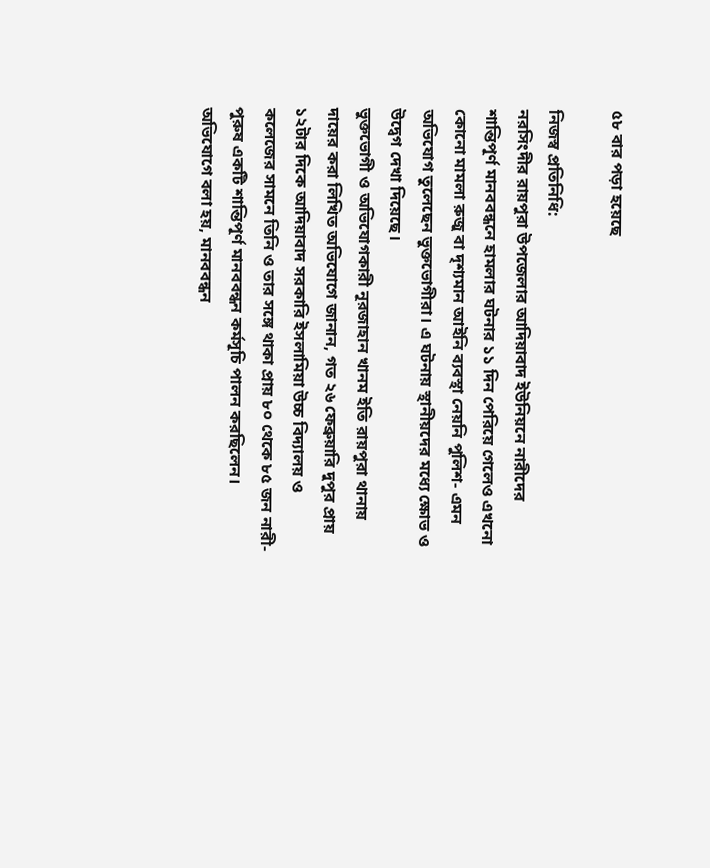৫৮ বার পড়া হয়েছে

নিজস্ব প্রতিনিধি:
নরসিংদীর রায়পুরা উপজেলার আদিয়াবাদ ইউনিয়নে নারীদের শান্তিপূর্ণ মানববন্ধনে হামলার ঘটনার ১১ দিন পেরিয়ে গেলেও এখনো কোনো মামলা রুজু বা দৃশ্যমান আইনি ব্যবস্থা নেয়নি পুলিশ- এমন অভিযোগ তুলেছেন ভুক্তভোগীরা। এ ঘটনায় স্থানীয়দের মধ্যে ক্ষোভ ও উদ্বেগ দেখা দিয়েছে।
ভুক্তভোগী ও অভিযোগকারী নূরজাহান খানম ইতি রায়পুরা থানায় দায়ের করা লিখিত অভিযোগে জানান, গত ২৬ ফেব্রুয়ারি দুপুর প্রায় ১২টার দিকে আদিয়াবাদ সরকারি ইসলামিয়া উচ্চ বিদ্যালয় ও কলেজের সামনে তিনি ও তার সঙ্গে থাকা প্রায় ৮০ থেকে ৮৫ জন নারী-পুরুষ একটি শান্তিপূর্ণ মানববন্ধন কর্মসূচি পালন করছিলেন।
অভিযোগে বলা হয়, মানববন্ধন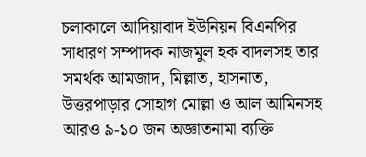চলাকালে আদিয়াবাদ ইউনিয়ন বিএনপির সাধারণ সম্পাদক নাজমুল হক বাদলসহ তার সমর্থক আমজাদ, মিল্লাত, হাসনাত, উত্তরপাড়ার সোহাগ মোল্লা ও আল আমিনসহ আরও ৯-১০ জন অজ্ঞাতনামা ব্যক্তি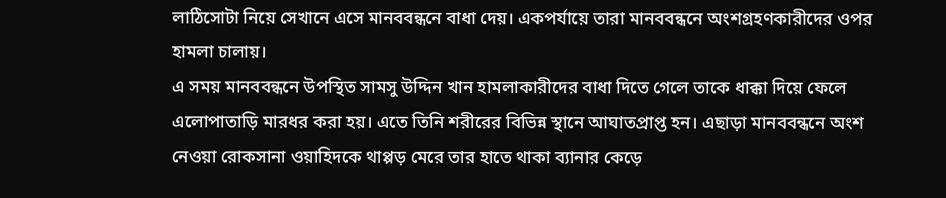লাঠিসোটা নিয়ে সেখানে এসে মানববন্ধনে বাধা দেয়। একপর্যায়ে তারা মানববন্ধনে অংশগ্রহণকারীদের ওপর হামলা চালায়।
এ সময় মানববন্ধনে উপস্থিত সামসু উদ্দিন খান হামলাকারীদের বাধা দিতে গেলে তাকে ধাক্কা দিয়ে ফেলে এলোপাতাড়ি মারধর করা হয়। এতে তিনি শরীরের বিভিন্ন স্থানে আঘাতপ্রাপ্ত হন। এছাড়া মানববন্ধনে অংশ নেওয়া রোকসানা ওয়াহিদকে থাপ্পড় মেরে তার হাতে থাকা ব্যানার কেড়ে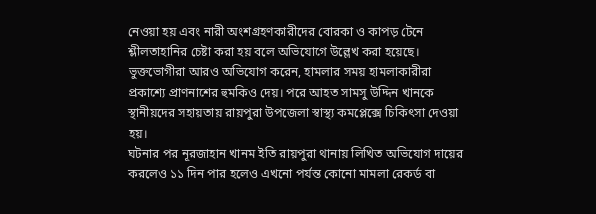নেওয়া হয় এবং নারী অংশগ্রহণকারীদের বোরকা ও কাপড় টেনে শ্লীলতাহানির চেষ্টা করা হয় বলে অভিযোগে উল্লেখ করা হয়েছে।
ভুক্তভোগীরা আরও অভিযোগ করেন, হামলার সময় হামলাকারীরা প্রকাশ্যে প্রাণনাশের হুমকিও দেয়। পরে আহত সামসু উদ্দিন খানকে স্থানীয়দের সহায়তায় রায়পুরা উপজেলা স্বাস্থ্য কমপ্লেক্সে চিকিৎসা দেওয়া হয়।
ঘটনার পর নূরজাহান খানম ইতি রায়পুরা থানায় লিখিত অভিযোগ দায়ের করলেও ১১ দিন পার হলেও এখনো পর্যন্ত কোনো মামলা রেকর্ড বা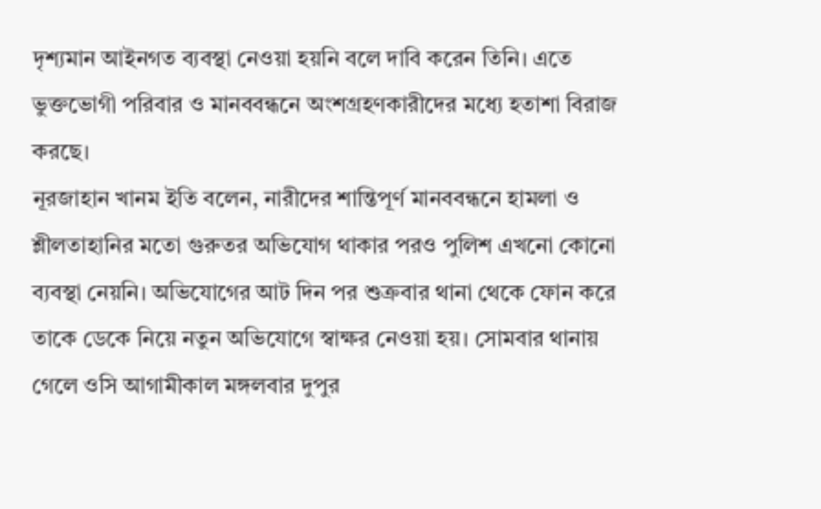দৃশ্যমান আইনগত ব্যবস্থা নেওয়া হয়নি বলে দাবি করেন তিনি। এতে ভুক্তভোগী পরিবার ও মানববন্ধনে অংশগ্রহণকারীদের মধ্যে হতাশা বিরাজ করছে।
নূরজাহান খানম ইতি বলেন, নারীদের শান্তিপূর্ণ মানববন্ধনে হামলা ও শ্লীলতাহানির মতো গুরুতর অভিযোগ থাকার পরও পুলিশ এখনো কোনো ব্যবস্থা নেয়নি। অভিযোগের আট দিন পর শুক্রবার থানা থেকে ফোন করে তাকে ডেকে নিয়ে নতুন অভিযোগে স্বাক্ষর নেওয়া হয়। সোমবার থানায় গেলে ওসি আগামীকাল মঙ্গলবার দুপুর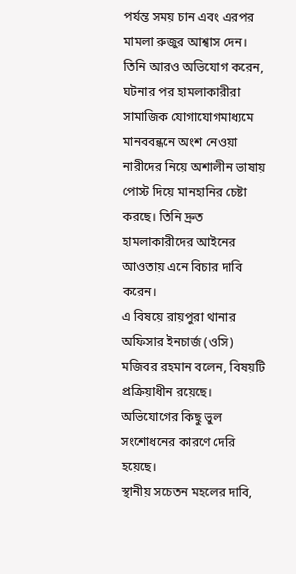পর্যন্ত সময় চান এবং এরপর মামলা রুজুর আশ্বাস দেন।
তিনি আরও অভিযোগ করেন, ঘটনার পর হামলাকারীরা সামাজিক যোগাযোগমাধ্যমে মানববন্ধনে অংশ নেওয়া নারীদের নিয়ে অশালীন ভাষায় পোস্ট দিয়ে মানহানির চেষ্টা করছে। তিনি দ্রুত হামলাকারীদের আইনের আওতায় এনে বিচার দাবি করেন।
এ বিষয়ে রায়পুরা থানার অফিসার ইনচার্জ (ওসি) মজিবর রহমান বলেন, বিষয়টি প্রক্রিয়াধীন রয়েছে। অভিযোগের কিছু ভুল সংশোধনের কারণে দেরি হয়েছে।
স্থানীয় সচেতন মহলের দাবি,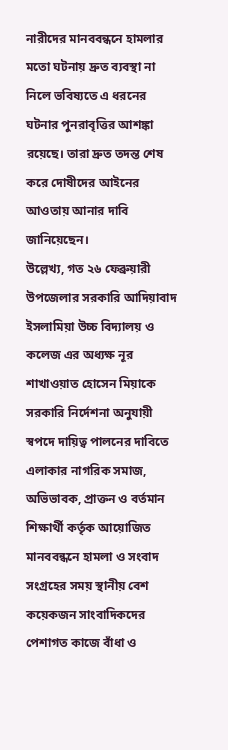নারীদের মানববন্ধনে হামলার মতো ঘটনায় দ্রুত ব্যবস্থা না নিলে ভবিষ্যতে এ ধরনের ঘটনার পুনরাবৃত্তির আশঙ্কা রয়েছে। তারা দ্রুত তদন্ত শেষ করে দোষীদের আইনের আওতায় আনার দাবি জানিয়েছেন।
উল্লেখ্য, গত ২৬ ফেব্রুয়ারী উপজেলার সরকারি আদিয়াবাদ ইসলামিয়া উচ্চ বিদ্যালয় ও কলেজ এর অধ্যক্ষ নূর শাখাওয়াত হোসেন মিয়াকে সরকারি নির্দেশনা অনুযায়ী স্বপদে দায়িত্ব পালনের দাবিতে এলাকার নাগরিক সমাজ, অভিভাবক, প্রাক্তন ও বর্তমান শিক্ষার্থী কর্তৃক আয়োজিত মানববন্ধনে হামলা ও সংবাদ সংগ্রহের সময় স্থানীয় বেশ কয়েকজন সাংবাদিকদের পেশাগত কাজে বাঁধা ও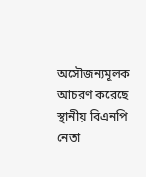অসৌজন্যমূলক আচরণ করেছে স্থানীয় বিএনপি নেতা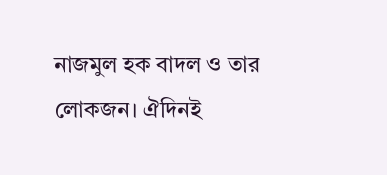নাজমুল হক বাদল ও তার লোকজন। ঐদিনই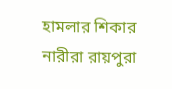হামলার শিকার নারীরা রায়পুরা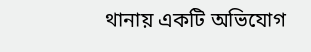থানায় একটি অভিযোগ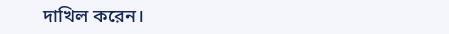দাখিল করেন।